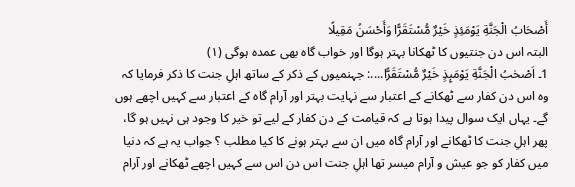أَصْحَابُ الْجَنَّةِ يَوْمَئِذٍ خَيْرٌ مُّسْتَقَرًّا وَأَحْسَنُ مَقِيلًا
البتہ اس دن جنتیوں کا ٹھکانا بہتر ہوگا اور خواب گاہ بھی عمدہ ہوگی (١)
1۔ اَصْحٰبُ الْجَنَّةِ يَوْمَىِٕذٍ خَيْرٌ مُّسْتَقَرًّا....: جہنمیوں کے ذکر کے ساتھ اہلِ جنت کا ذکر فرمایا کہ وہ اس دن کفار سے ٹھکانے کے اعتبار سے نہایت بہتر اور آرام گاہ کے اعتبار سے کہیں اچھے ہوں گے۔ یہاں ایک سوال پیدا ہوتا ہے کہ قیامت کے دن کفار کے لیے تو خیر کا وجود ہی نہیں ہو گا، پھر اہلِ جنت کا ٹھکانے اور آرام گاہ میں ان سے بہتر ہونے کا کیا مطلب ؟ جواب یہ ہے کہ دنیا میں کفار کو جو عیش و آرام میسر تھا اہلِ جنت اس دن اس سے کہیں اچھے ٹھکانے اور آرام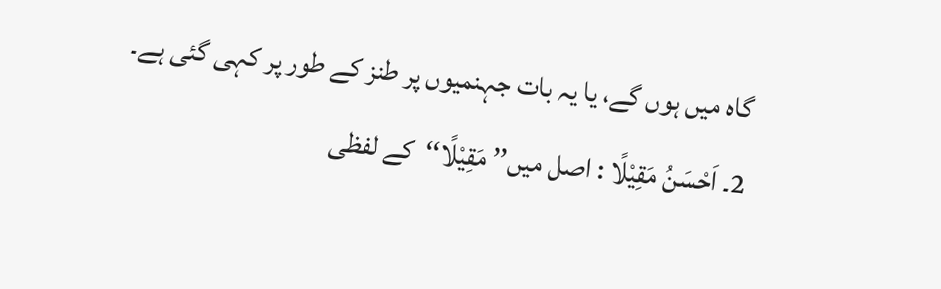گاہ میں ہوں گے، یا یہ بات جہنمیوں پر طنز کے طور پر کہی گئی ہے۔ 2۔ اَحْسَنُ مَقِيْلًا : اصل میں’’ مَقِيْلًا‘‘کے لفظی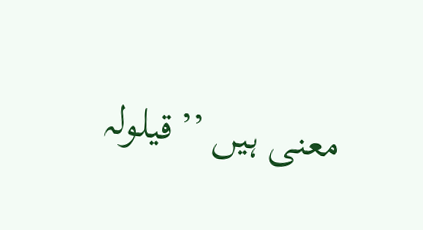معنی ہیں ’’قیلولہ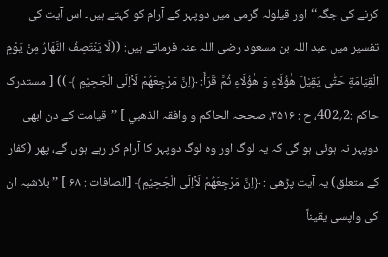کرنے کی جگہ‘‘اور قیلولہ گرمی میں دوپہر کے آرام کو کہتے ہیں۔ اس آیت کی تفسیر میں عبد اللہ بن مسعود رضی اللہ عنہ فرماتے ہیں: ((لَا يَنْتَصِفُ النَّهَارُ مِنْ يَوْمِ الْقِيَامَةِ حَتّٰی يَقِيْلَ هٰؤُلَاءِ وَ هٰؤُلَاءِ ثُمَّ قَرَأَ: ﴿اِنَّ مَرْجِعَهُمْ لَاۡاِلَى الْجَحِيْمِ ﴾ )) [ مستدرک حاکم :2؍402، ح : ۳۵۱۶، صححہ الحاکم و وافقہ الذھبي ] ’’قیامت کے دن ابھی دوپہر نہ ہوئی ہو گی کہ یہ لوگ اور وہ لوگ دوپہر کا آرام کر رہے ہوں گے، پھر (کفار کے متعلق) یہ آیت پڑھی : ﴿اِنَّ مَرْجِعَهُمْ لَاۡاِلَى الْجَحِيْمِ﴾ [الصافات : ۶۸ ] ’’بلاشبہ ان کی واپسی یقیناً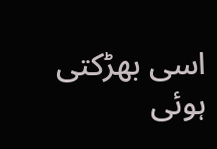اسی بھڑکتی ہوئی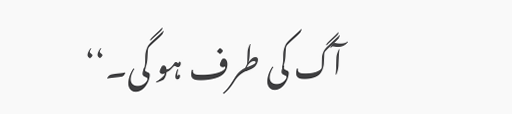آگ کی طرف ہو گی۔‘‘